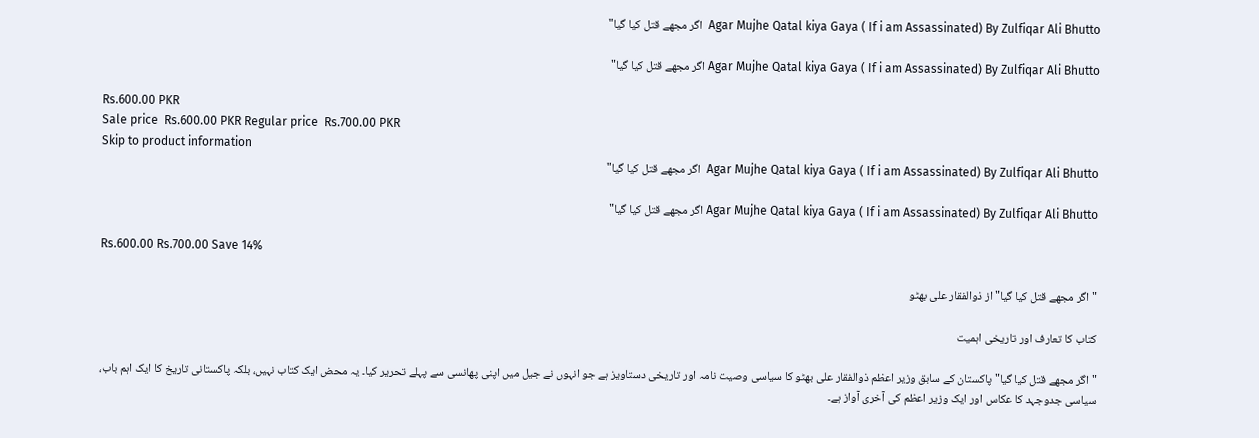Agar Mujhe Qatal kiya Gaya ( If i am Assassinated) By Zulfiqar Ali Bhutto  اگر مجھے قتل کیا گیا"

Agar Mujhe Qatal kiya Gaya ( If i am Assassinated) By Zulfiqar Ali Bhutto اگر مجھے قتل کیا گیا"

Rs.600.00 PKR
Sale price  Rs.600.00 PKR Regular price  Rs.700.00 PKR
Skip to product information
Agar Mujhe Qatal kiya Gaya ( If i am Assassinated) By Zulfiqar Ali Bhutto  اگر مجھے قتل کیا گیا"

Agar Mujhe Qatal kiya Gaya ( If i am Assassinated) By Zulfiqar Ali Bhutto اگر مجھے قتل کیا گیا"

Rs.600.00 Rs.700.00 Save 14%

"اگر مجھے قتل کیا گیا" از ذوالفقار علی بھٹو

کتاب کا تعارف اور تاریخی اہمیت

"اگر مجھے قتل کیا گیا" پاکستان کے سابق وزیر اعظم ذوالفقار علی بھٹو کا سیاسی وصیت نامہ اور تاریخی دستاویز ہے جو انہوں نے جیل میں اپنی پھانسی سے پہلے تحریر کیا۔ یہ محض ایک کتاب نہیں، بلکہ پاکستانی تاریخ کا ایک اہم باب، سیاسی جدوجہد کا عکاس اور ایک وزیر اعظم کی آخری آواز ہے۔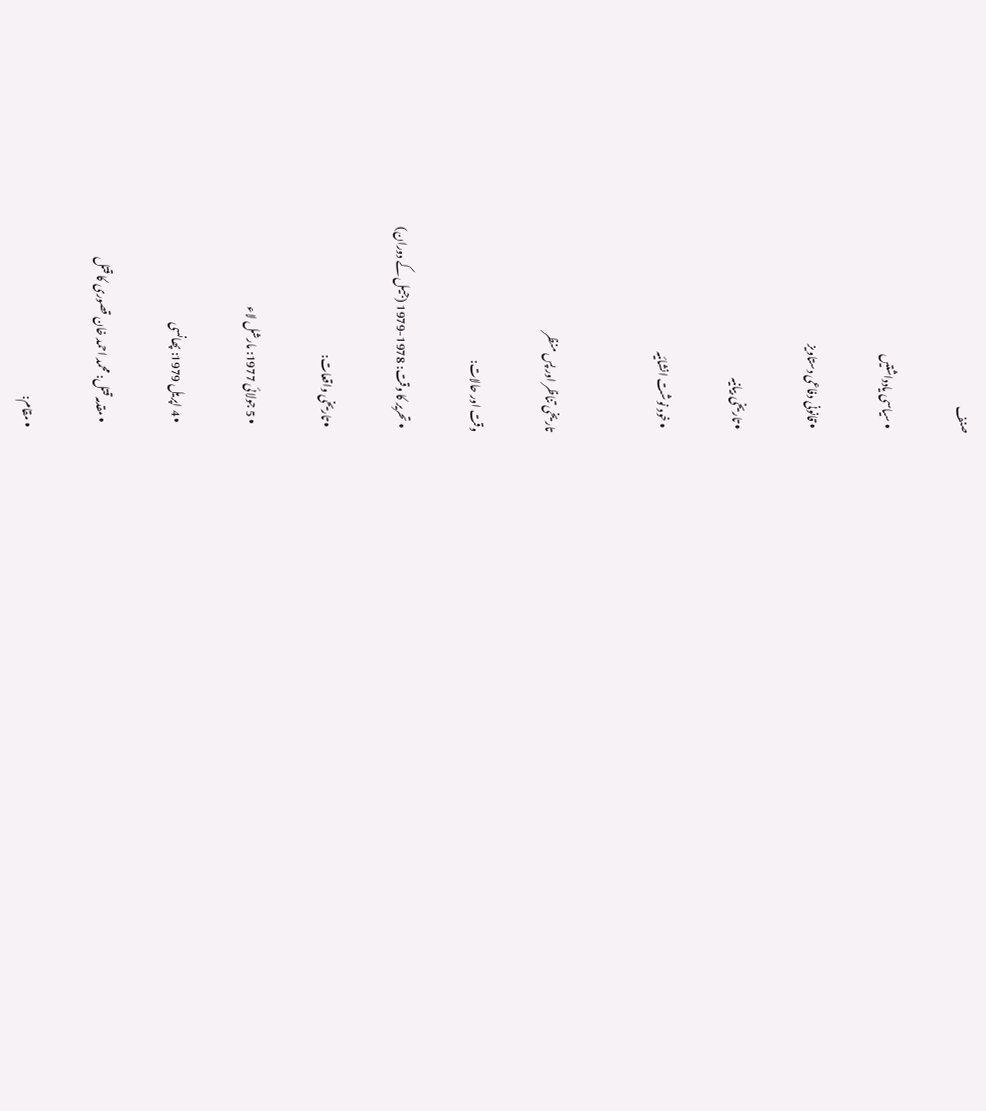صنف

  • سیاسی یادداشتیں

  • قانونی دفاعی دستاویز

  • تاریخی بیانیہ

  • خود نوشت انشائیہ


تاریخی تناظر اور پس منظر

وقت اور حالات:

  • تحریر کا وقت: 1978-1979 (جیل کے دوران)

  • تاریخی واقعات:

    • 5 جولائی 1977: مارشل لاء

    • 4 اپریل 1979: پھانسی

    • مقدمہ قتل: محمد احمد خان قصوری کا قتل

  • مقام: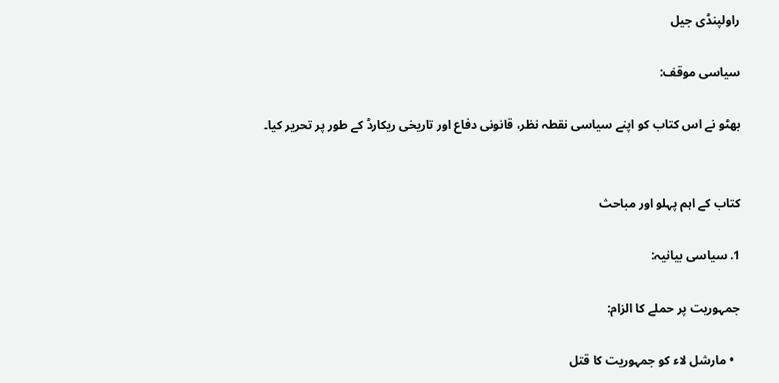راولپنڈی جیل

سیاسی موقف:

بھٹو نے اس کتاب کو اپنے سیاسی نقطہ نظر، قانونی دفاع اور تاریخی ریکارڈ کے طور پر تحریر کیا۔


کتاب کے اہم پہلو اور مباحث

1. سیاسی بیانیہ:

جمہوریت پر حملے کا الزام:

  • مارشل لاء کو جمہوریت کا قتل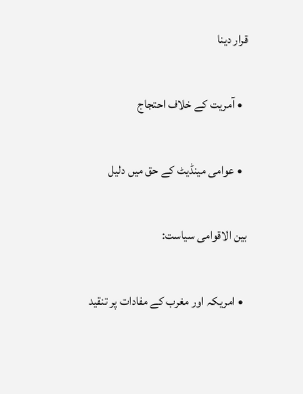قرار دینا

  • آمریت کے خلاف احتجاج

  • عوامی مینڈیٹ کے حق میں دلیل

بین الاقوامی سیاست:

  • امریکہ اور مغرب کے مفادات پر تنقید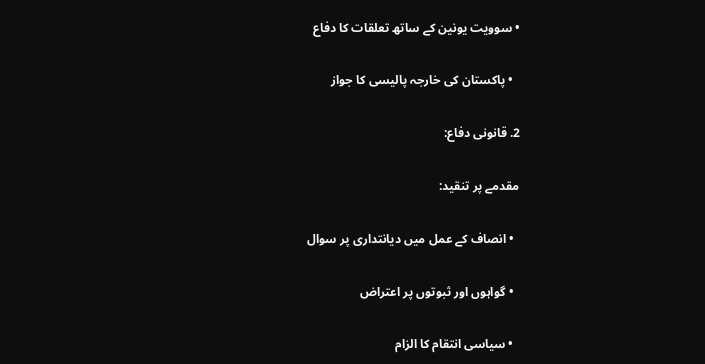• سوویت یونین کے ساتھ تعلقات کا دفاع

  • پاکستان کی خارجہ پالیسی کا جواز

2. قانونی دفاع:

مقدمے پر تنقید:

  • انصاف کے عمل میں دیانتداری پر سوال

  • گواہوں اور ثبوتوں پر اعتراض

  • سیاسی انتقام کا الزام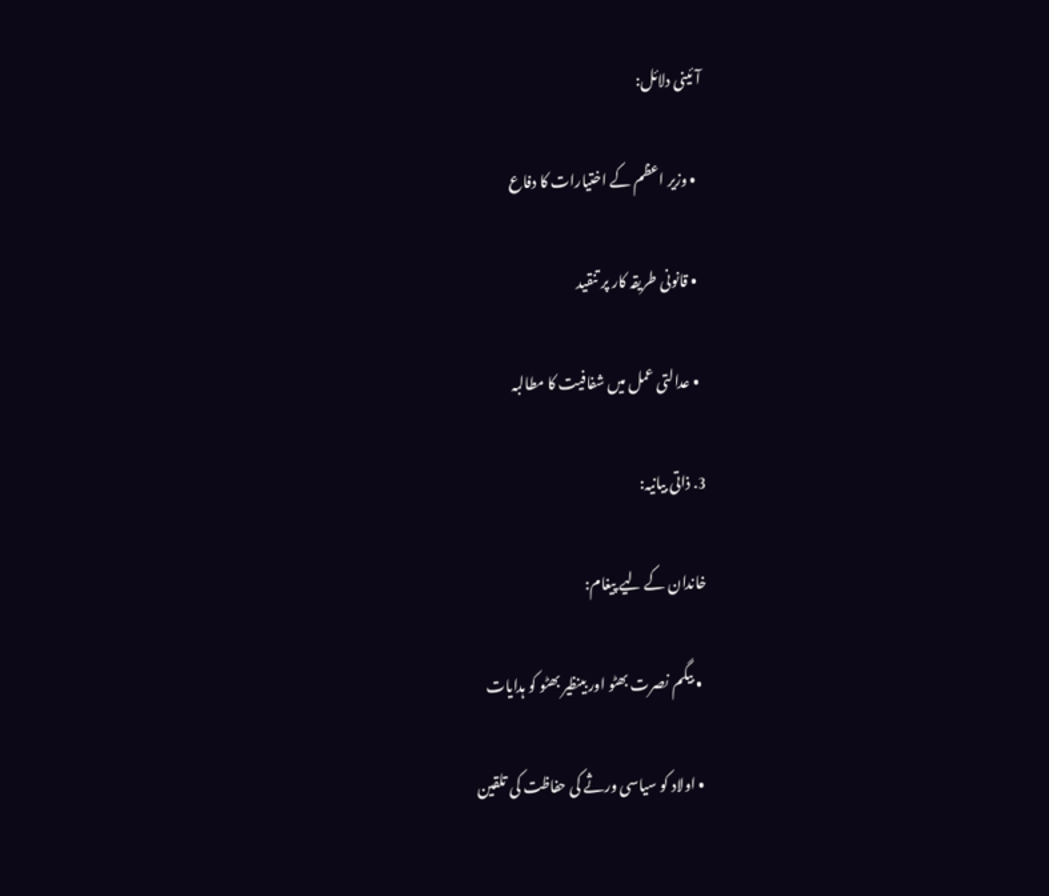آئینی دلائل:

  • وزیر اعظم کے اختیارات کا دفاع

  • قانونی طریقہ کار پر تنقید

  • عدالتی عمل میں شفافیت کا مطالبہ

3. ذاتی بیانیہ:

خاندان کے لیے پیغام:

  • بیگم نصرت بھٹو اور بینظیر بھٹو کو ہدایات

  • اولاد کو سیاسی ورثے کی حفاظت کی تلقین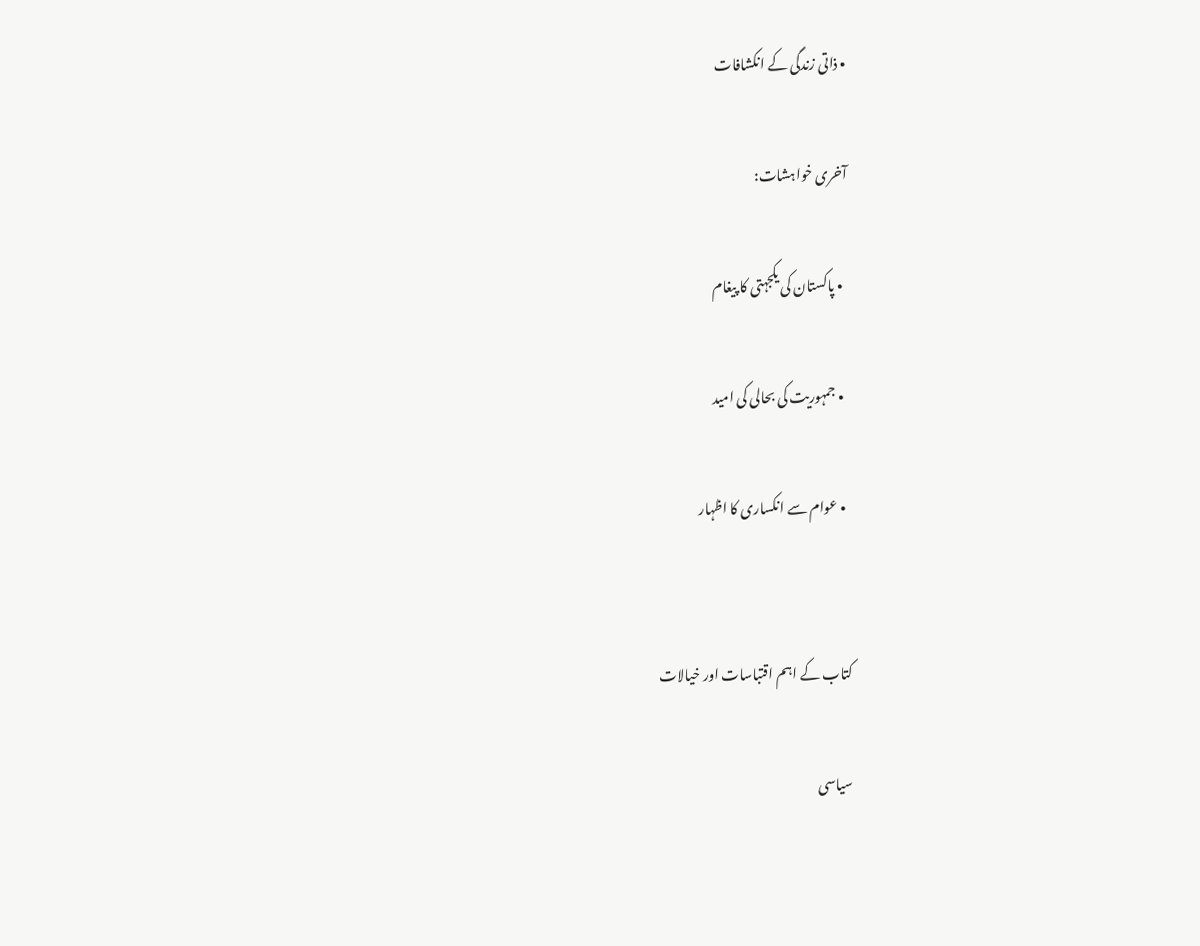• ذاتی زندگی کے انکشافات

آخری خواہشات:

  • پاکستان کی یکجہتی کا پیغام

  • جمہوریت کی بحالی کی امید

  • عوام سے انکساری کا اظہار


کتاب کے اہم اقتباسات اور خیالات

سیاسی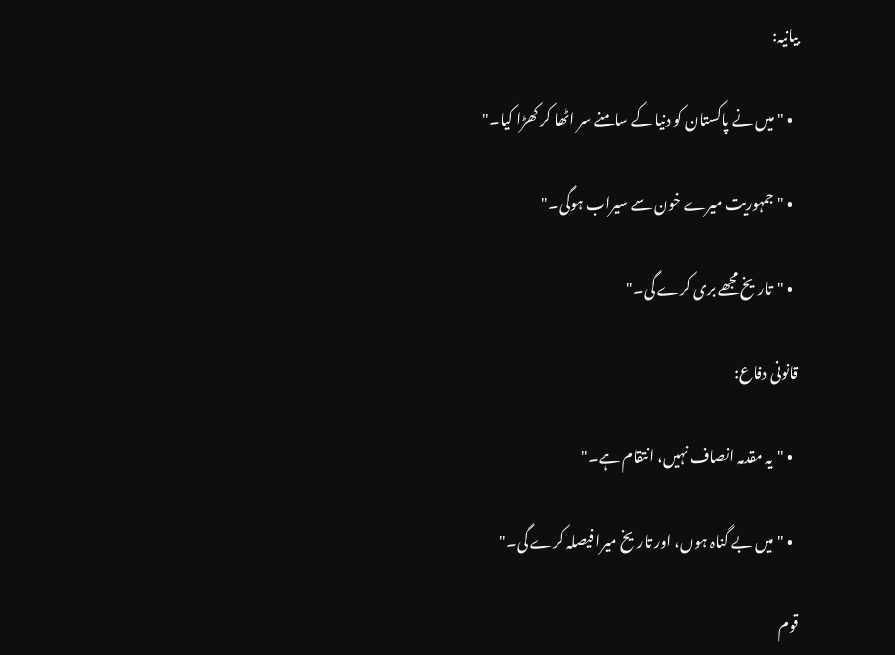بیانیہ:

  • "میں نے پاکستان کو دنیا کے سامنے سر اٹھا کر کھڑا کیا۔"

  • "جمہوریت میرے خون سے سیراب ہوگی۔"

  • "تاریخ مجھے بری کرے گی۔"

قانونی دفاع:

  • "یہ مقدمہ انصاف نہیں، انتقام ہے۔"

  • "میں بے گناہ ہوں، اور تاریخ میرا فیصلہ کرے گی۔"

قوم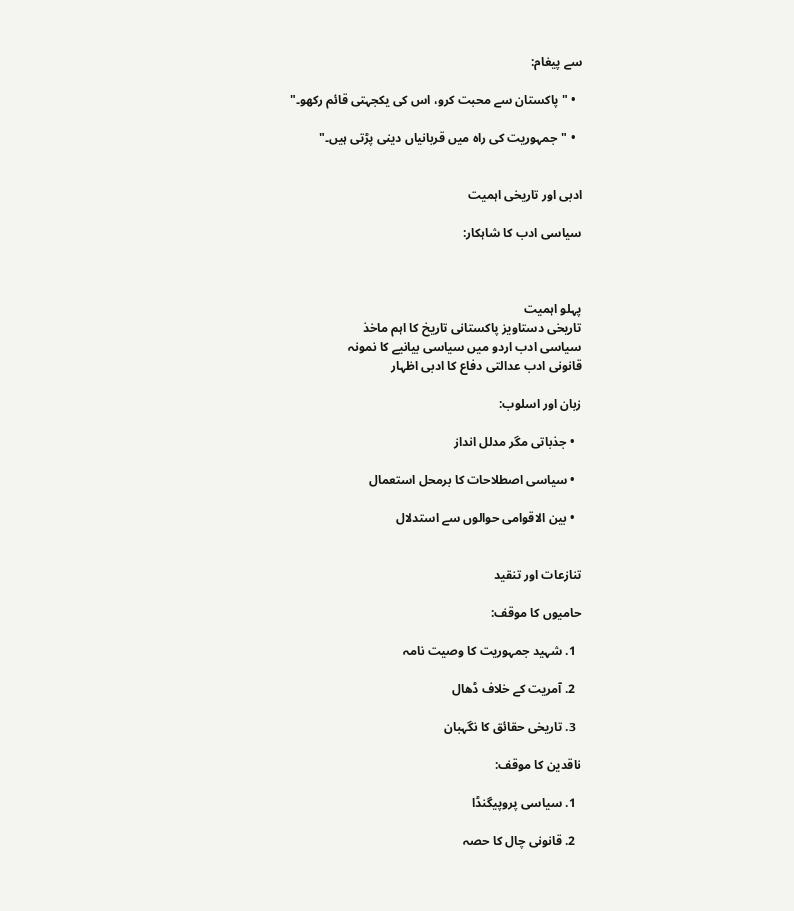سے پیغام:

  • "پاکستان سے محبت کرو، اس کی یکجہتی قائم رکھو۔"

  • "جمہوریت کی راہ میں قربانیاں دینی پڑتی ہیں۔"


ادبی اور تاریخی اہمیت

سیاسی ادب کا شاہکار:



پہلو اہمیت
تاریخی دستاویز پاکستانی تاریخ کا اہم ماخذ
سیاسی ادب اردو میں سیاسی بیانیے کا نمونہ
قانونی ادب عدالتی دفاع کا ادبی اظہار

زبان اور اسلوب:

  • جذباتی مگر مدلل انداز

  • سیاسی اصطلاحات کا برمحل استعمال

  • بین الاقوامی حوالوں سے استدلال


تنازعات اور تنقید

حامیوں کا موقف:

  1. شہید جمہوریت کا وصیت نامہ

  2. آمریت کے خلاف ڈھال

  3. تاریخی حقائق کا نگہبان

ناقدین کا موقف:

  1. سیاسی پروپیگنڈا

  2. قانونی چال کا حصہ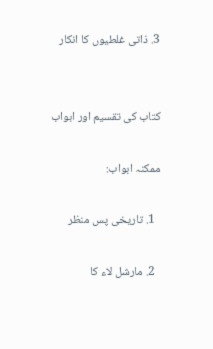3. ذاتی غلطیوں کا انکار


کتاب کی تقسیم اور ابواب

ممکنہ ابواب:

  1. تاریخی پس منظر

  2. مارشل لاء کا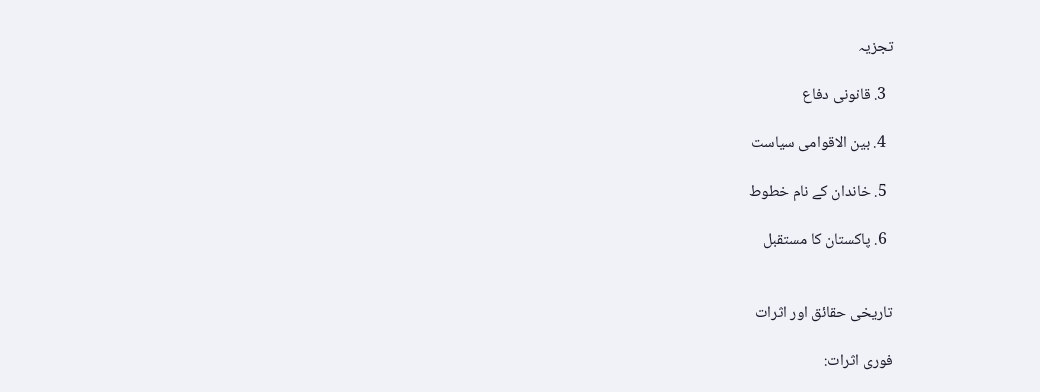تجزیہ

  3. قانونی دفاع

  4. بین الاقوامی سیاست

  5. خاندان کے نام خطوط

  6. پاکستان کا مستقبل


تاریخی حقائق اور اثرات

فوری اثرات: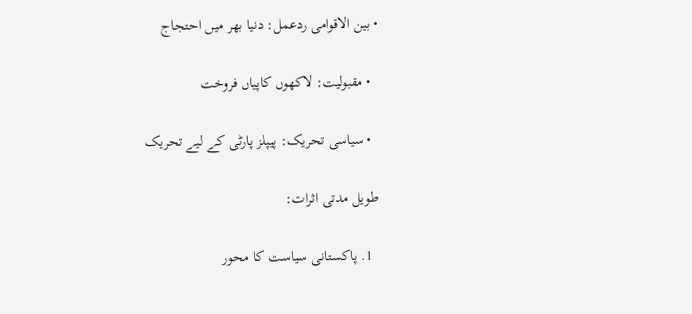• بین الاقوامی ردعمل: دنیا بھر میں احتجاج

  • مقبولیت: لاکھوں کاپیاں فروخت

  • سیاسی تحریک: پیپلز پارٹی کے لیے تحریک

طویل مدتی اثرات:

  1. پاکستانی سیاست کا محور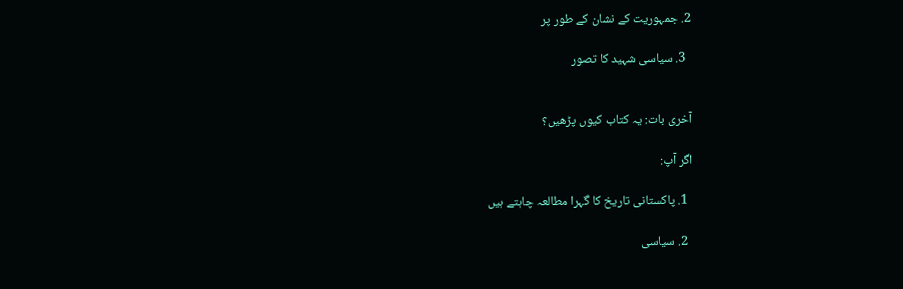2. جمہوریت کے نشان کے طور پر

  3. سیاسی شہید کا تصور


آخری بات: یہ کتاب کیوں پڑھیں؟

اگر آپ:

  1. پاکستانی تاریخ کا گہرا مطالعہ چاہتے ہیں

  2. سیاسی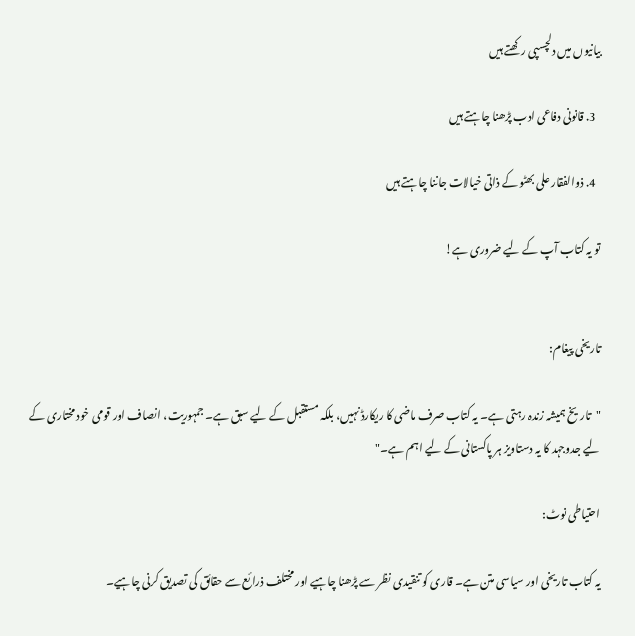بیانیوں میں دلچسپی رکھتے ہیں

  3. قانونی دفاعی ادب پڑھنا چاہتے ہیں

  4. ذوالفقار علی بھٹو کے ذاتی خیالات جاننا چاہتے ہیں

تو یہ کتاب آپ کے لیے ضروری ہے!


تاریخی پیغام:

"تاریخ ہمیشہ زندہ رہتی ہے۔ یہ کتاب صرف ماضی کا ریکارڈ نہیں، بلکہ مستقبل کے لیے سبق ہے۔ جمہوریت، انصاف اور قومی خود مختاری کے لیے جدوجہد کا یہ دستاویز ہر پاکستانی کے لیے اہم ہے۔"

احتیاطی نوٹ:

یہ کتاب تاریخی اور سیاسی متن ہے۔ قاری کو تنقیدی نظر سے پڑھنا چاہیے اور مختلف ذرائع سے حقائق کی تصدیق کرنی چاہیے۔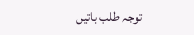توجہ طلب باتیں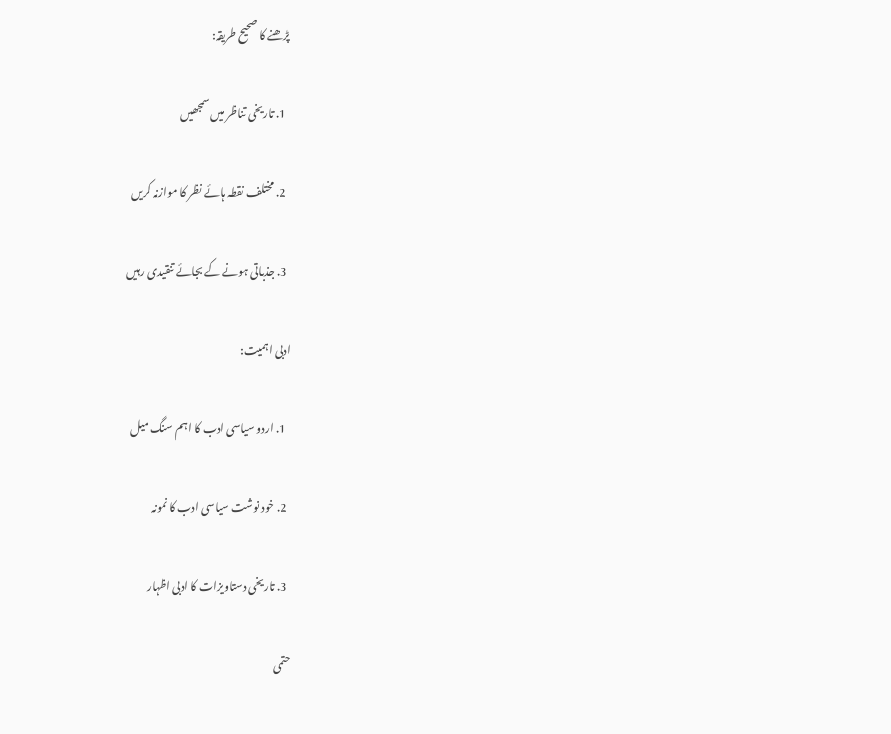پڑھنے کا صحیح طریقہ:

  1. تاریخی تناظر میں سمجھیں

  2. مختلف نقطہ ہائے نظر کا موازنہ کریں

  3. جذباتی ہونے کے بجائے تنقیدی رہیں

ادبی اہمیت:

  1. اردو سیاسی ادب کا اہم سنگ میل

  2. خود نوشت سیاسی ادب کا نمونہ

  3. تاریخی دستاویزات کا ادبی اظہار

حتمی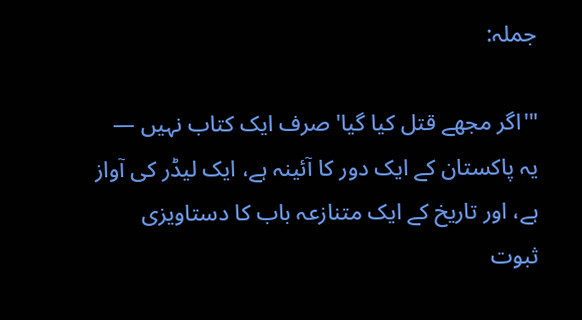جملہ:

"'اگر مجھے قتل کیا گیا' صرف ایک کتاب نہیں — یہ پاکستان کے ایک دور کا آئینہ ہے، ایک لیڈر کی آواز ہے، اور تاریخ کے ایک متنازعہ باب کا دستاویزی ثبوت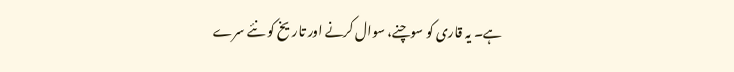ہے۔ یہ قاری کو سوچنے، سوال کرنے اور تاریخ کو نئے سرے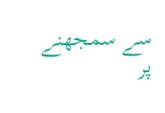سے سمجھنے پر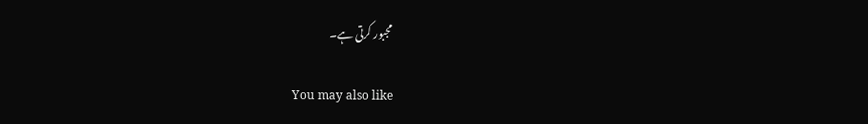مجبور کرتی ہے۔

You may also like